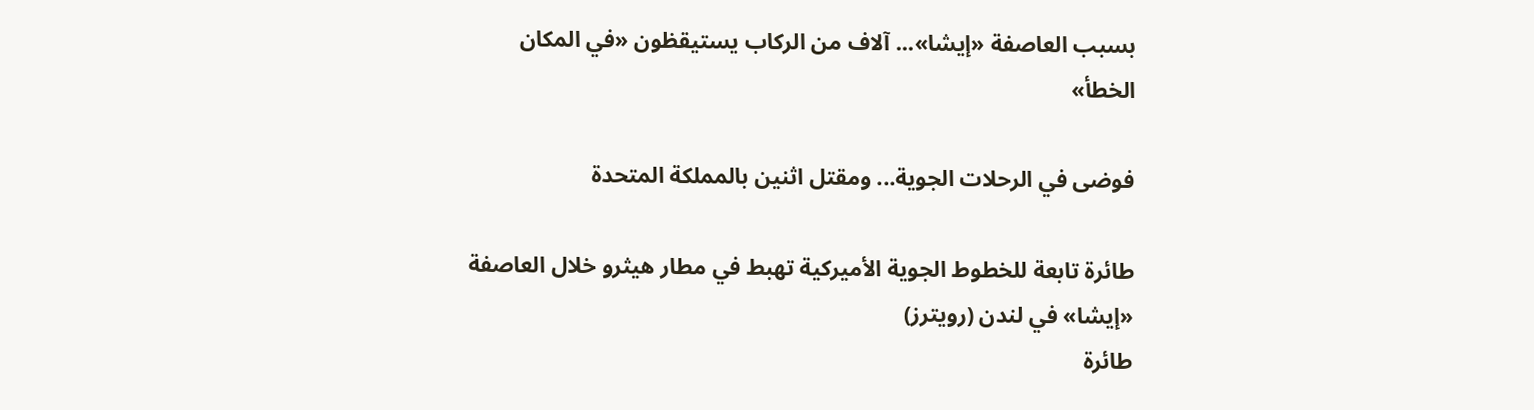بسبب العاصفة «إيشا»... آلاف من الركاب يستيقظون «في المكان الخطأ»

فوضى في الرحلات الجوية... ومقتل اثنين بالمملكة المتحدة

طائرة تابعة للخطوط الجوية الأميركية تهبط في مطار هيثرو خلال العاصفة «إيشا» في لندن (رويترز)
طائرة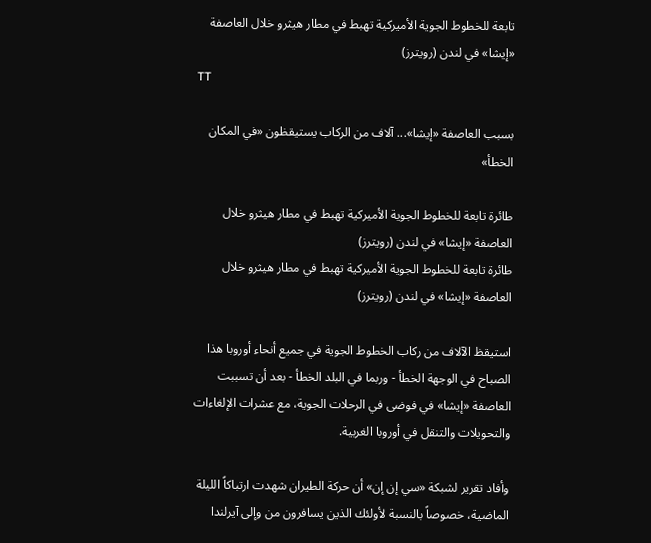تابعة للخطوط الجوية الأميركية تهبط في مطار هيثرو خلال العاصفة «إيشا» في لندن (رويترز)
TT

بسبب العاصفة «إيشا»... آلاف من الركاب يستيقظون «في المكان الخطأ»

طائرة تابعة للخطوط الجوية الأميركية تهبط في مطار هيثرو خلال العاصفة «إيشا» في لندن (رويترز)
طائرة تابعة للخطوط الجوية الأميركية تهبط في مطار هيثرو خلال العاصفة «إيشا» في لندن (رويترز)

استيقظ الآلاف من ركاب الخطوط الجوية في جميع أنحاء أوروبا هذا الصباح في الوجهة الخطأ - وربما في البلد الخطأ - بعد أن تسببت العاصفة «إيشا» في فوضى في الرحلات الجوية، مع عشرات الإلغاءات والتحويلات والتنقل في أوروبا الغربية.

وأفاد تقرير لشبكة «سي إن إن» أن حركة الطيران شهدت ارتباكاً الليلة الماضية، خصوصاً بالنسبة لأولئك الذين يسافرون من وإلى آيرلندا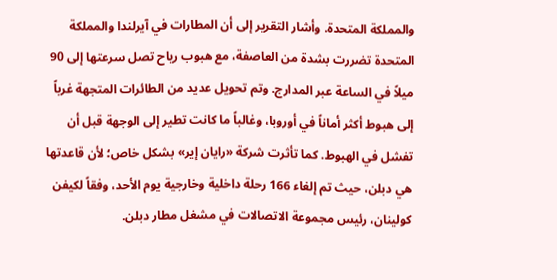والمملكة المتحدة. وأشار التقرير إلى أن المطارات في آيرلندا والمملكة المتحدة تضررت بشدة من العاصفة، مع هبوب رياح تصل سرعتها إلى 90 ميلاً في الساعة عبر المدارج. وتم تحويل عديد من الطائرات المتجهة غرباً إلى هبوط أكثر أماناً في أوروبا، وغالباً ما كانت تطير إلى الوجهة قبل أن تفشل في الهبوط. كما تأثرت شركة «رايان إير» بشكل خاص؛ لأن قاعدتها هي دبلن، حيث تم إلغاء 166 رحلة داخلية وخارجية يوم الأحد، وفقاً لكيفن كولينان، رئيس مجموعة الاتصالات في مشغل مطار دبلن.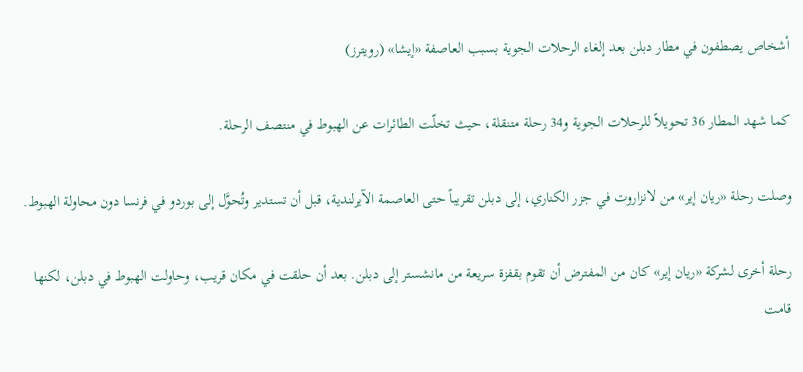أشخاص يصطفون في مطار دبلن بعد إلغاء الرحلات الجوية بسبب العاصفة «إيشا» (رويترز)

كما شهد المطار 36 تحويلاً للرحلات الجوية و34 رحلة متنقلة، حيث تخلّت الطائرات عن الهبوط في منتصف الرحلة.

وصلت رحلة «ريان إير» من لانزاروت في جزر الكناري، إلى دبلن تقريباً حتى العاصمة الآيرلندية، قبل أن تستدير وتُحوَّل إلى بوردو في فرنسا دون محاولة الهبوط.

رحلة أخرى لشركة «ريان إير» كان من المفترض أن تقوم بقفزة سريعة من مانشستر إلى دبلن. بعد أن حلقت في مكان قريب، وحاولت الهبوط في دبلن، لكنها قامت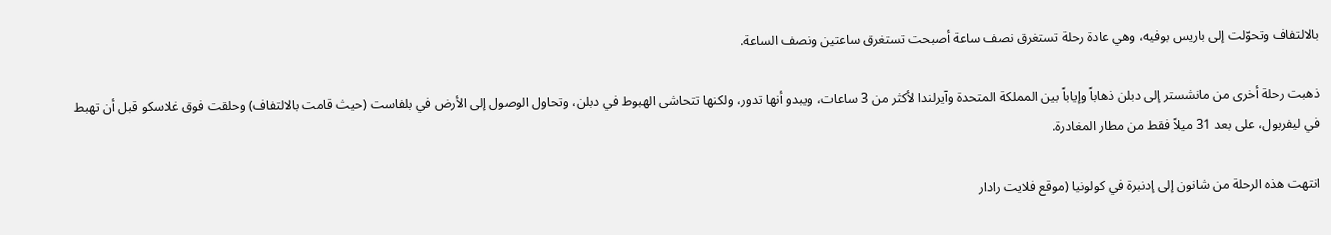بالالتفاف وتحوّلت إلى باريس بوفيه، وهي عادة رحلة تستغرق نصف ساعة أصبحت تستغرق ساعتين ونصف الساعة.

ذهبت رحلة أخرى من مانشستر إلى دبلن ذهاباً وإياباً بين المملكة المتحدة وآيرلندا لأكثر من 3 ساعات، ويبدو أنها تدور، ولكنها تتحاشى الهبوط في دبلن، وتحاول الوصول إلى الأرض في بلفاست (حيث قامت بالالتفاف) وحلقت فوق غلاسكو قبل أن تهبط في ليفربول، على بعد 31 ميلاً فقط من مطار المغادرة.

انتهت هذه الرحلة من شانون إلى إدنبرة في كولونيا (موقع فلايت رادار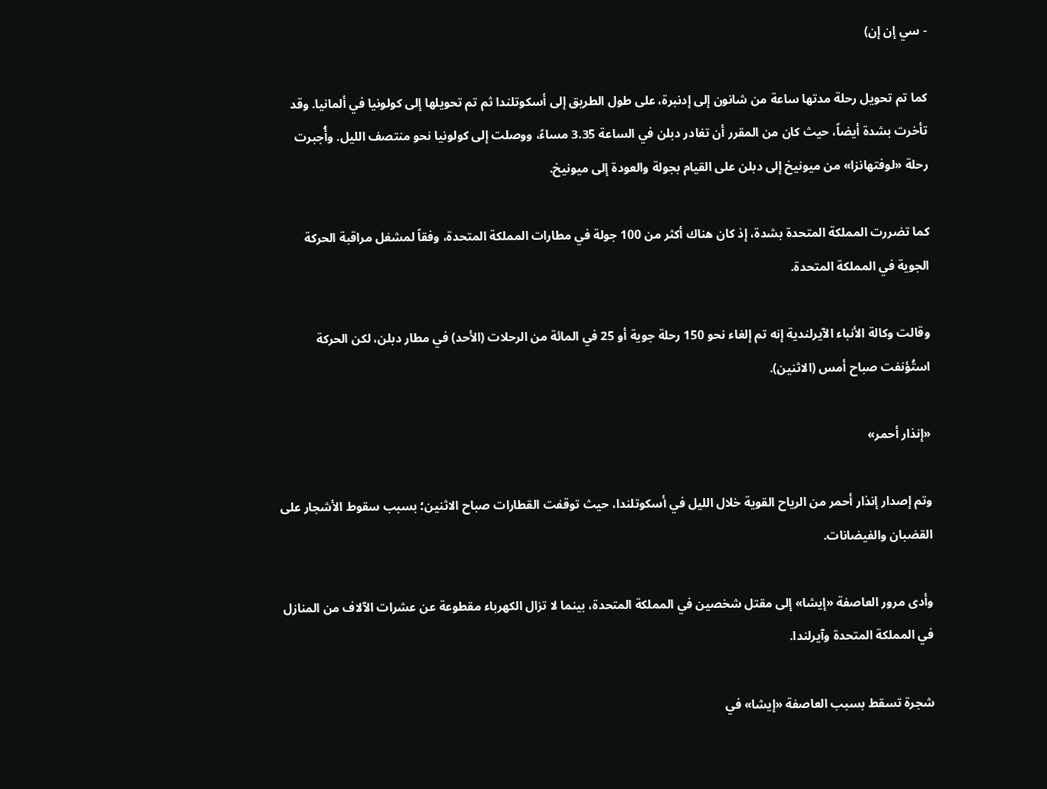- سي إن إن)

كما تم تحويل رحلة مدتها ساعة من شانون إلى إدنبرة، على طول الطريق إلى أسكوتلندا ثم تم تحويلها إلى كولونيا في ألمانيا. وقد تأخرت بشدة أيضاً، حيث كان من المقرر أن تغادر دبلن في الساعة 3.35 مساءً، ووصلت إلى كولونيا نحو منتصف الليل. وأُجبرت رحلة «لوفتهانزا» من ميونيخ إلى دبلن على القيام بجولة والعودة إلى ميونيخ.

كما تضررت المملكة المتحدة بشدة، إذ كان هناك أكثر من 100 جولة في مطارات المملكة المتحدة، وفقاً لمشغل مراقبة الحركة الجوية في المملكة المتحدة.

وقالت وكالة الأنباء الآيرلندية إنه تم إلغاء نحو 150 رحلة جوية أو 25 في المائة من الرحلات (الأحد) في مطار دبلن، لكن الحركة استُؤنفت صباح أمس (الاثنين).

«إنذار أحمر»

وتم إصدار إنذار أحمر من الرياح القوية خلال الليل في أسكوتلندا، حيث توقفت القطارات صباح الاثنين؛ بسبب سقوط الأشجار على القضبان والفيضانات.

وأدى مرور العاصفة «إيشا» إلى مقتل شخصين في المملكة المتحدة، بينما لا تزال الكهرباء مقطوعة عن عشرات الآلاف من المنازل في المملكة المتحدة وآيرلندا.

شجرة تسقط بسبب العاصفة «إيشا» في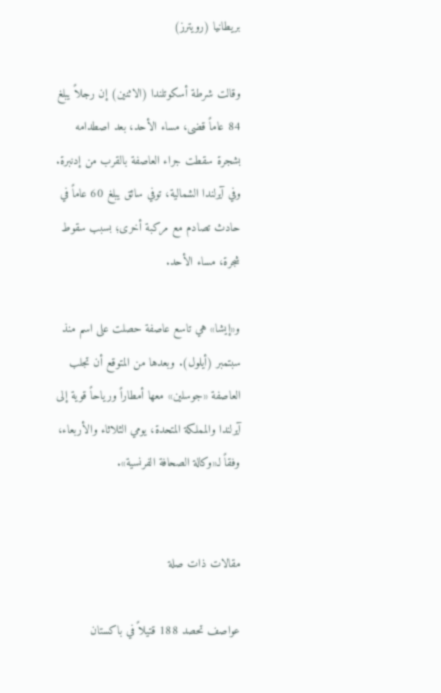بريطانيا (رويترز)

وقالت شرطة أسكوتلندا (الاثنين) إن رجلاً يبلغ 84 عاماً قضى، مساء الأحد، بعد اصطدامه بشجرة سقطت جراء العاصفة بالقرب من إدنبرة. وفي آيرلندا الشمالية، توفي سائق يبلغ 60 عاماً في حادث تصادم مع مركبة أخرى؛ بسبب سقوط شجرة، مساء الأحد.

و«إيشا» هي تاسع عاصفة حصلت على اسم منذ سبتمبر (أيلول). وبعدها من المتوقع أن تجلب العاصفة «جوسلين» معها أمطاراً ورياحاً قوية إلى آيرلندا والمملكة المتحدة، يومي الثلاثاء والأربعاء، وفقاً لـ«وكالة الصحافة الفرنسية».


مقالات ذات صلة

عواصف تحصد 188 قتيلاً في باكستان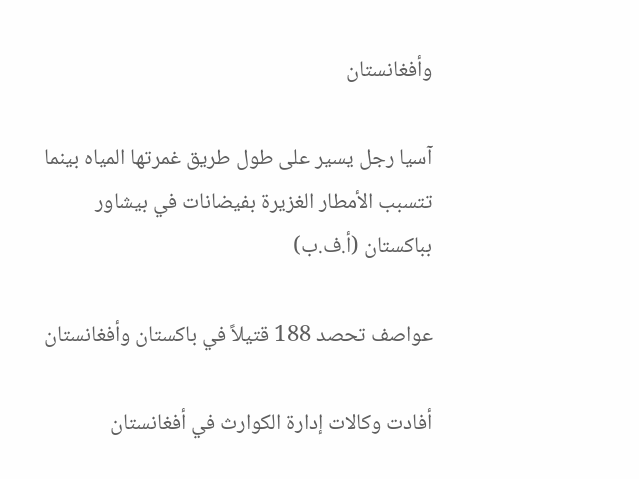وأفغانستان

آسيا رجل يسير على طول طريق غمرتها المياه بينما تتسبب الأمطار الغزيرة بفيضانات في بيشاور بباكستان (أ.ف.ب)

عواصف تحصد 188 قتيلاً في باكستان وأفغانستان

أفادت وكالات إدارة الكوارث في أفغانستان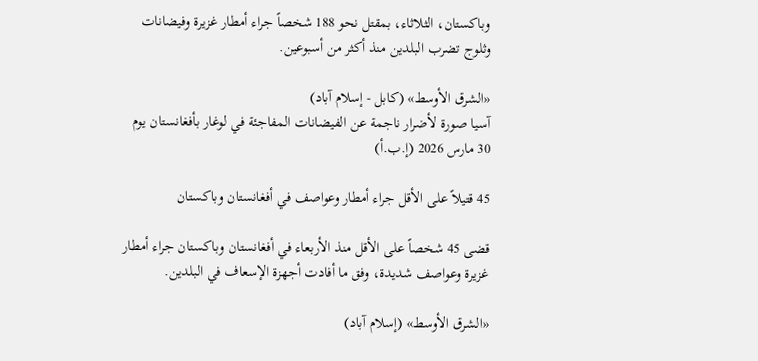وباكستان، الثلاثاء، بمقتل نحو 188 شخصاً جراء أمطار غزيرة وفيضانات وثلوج تضرب البلدين منذ أكثر من أسبوعين.

«الشرق الأوسط» (كابل - إسلام آباد)
آسيا صورة لأضرار ناجمة عن الفيضانات المفاجئة في لوغار بأفغانستان يوم 30 مارس 2026 (إ.ب.أ)

45 قتيلاً على الأقل جراء أمطار وعواصف في أفغانستان وباكستان

قضى 45 شخصاً على الأقل منذ الأربعاء في أفغانستان وباكستان جراء أمطار غزيرة وعواصف شديدة، وفق ما أفادت أجهزة الإسعاف في البلدين.

«الشرق الأوسط» (إسلام آباد)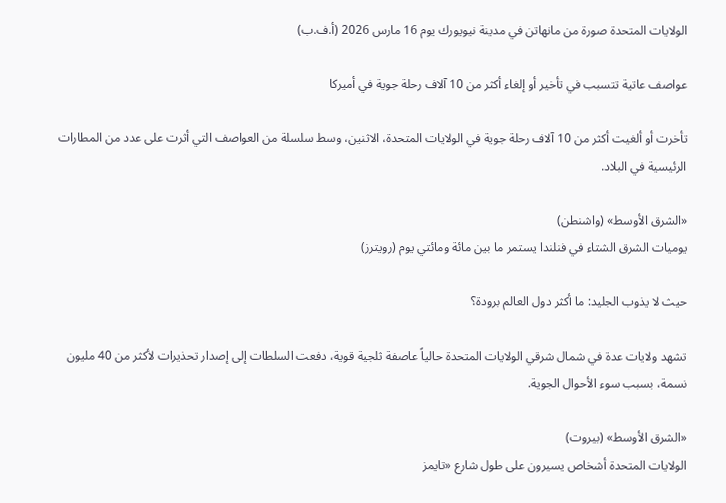الولايات المتحدة صورة من مانهاتن في مدينة نيويورك يوم 16 مارس 2026 (أ.ف.ب)

عواصف عاتية تتسبب في تأخير أو إلغاء أكثر من 10 آلاف رحلة جوية في أميركا

تأخرت أو ألغيت أكثر من 10 آلاف رحلة جوية في الولايات المتحدة، الاثنين، وسط سلسلة من العواصف التي أثرت على عدد من المطارات الرئيسية في البلاد.

«الشرق الأوسط» (واشنطن)
يوميات الشرق الشتاء في فنلندا يستمر ما بين مائة ومائتي يوم (رويترز)

حيث لا يذوب الجليد: ما أكثر دول العالم برودة؟

تشهد ولايات عدة في شمال شرقي الولايات المتحدة حالياً عاصفة ثلجية قوية، دفعت السلطات إلى إصدار تحذيرات لأكثر من 40 مليون نسمة، بسبب سوء الأحوال الجوية.

«الشرق الأوسط» (بيروت)
الولايات المتحدة أشخاص يسيرون على طول شارع «تايمز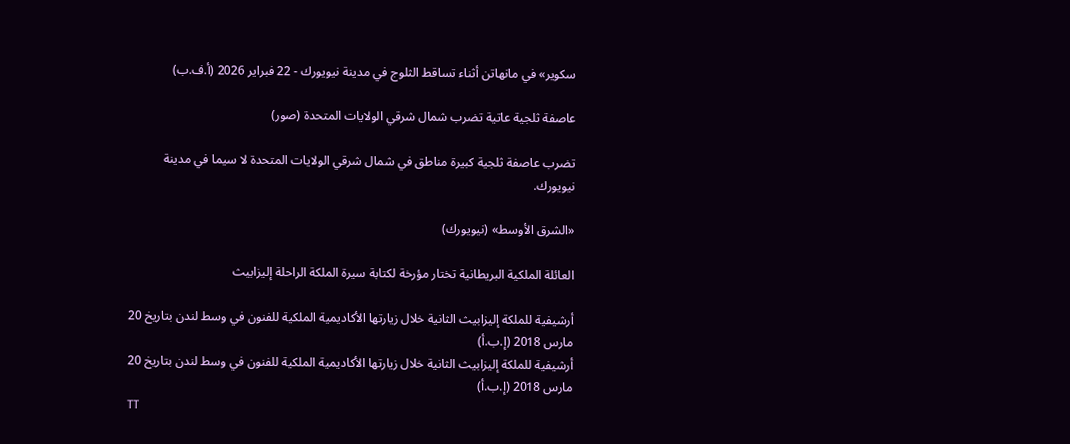سكوير» في مانهاتن أثناء تساقط الثلوج في مدينة نيويورك - 22 فبراير 2026 (أ.ف.ب)

عاصفة ثلجية عاتية تضرب شمال شرقي الولايات المتحدة (صور)

تضرب عاصفة ثلجية كبيرة مناطق في شمال شرقي الولايات المتحدة لا سيما في مدينة نيويورك.

«الشرق الأوسط» (نيويورك)

العائلة الملكية البريطانية تختار مؤرخة لكتابة سيرة الملكة الراحلة إليزابيث

أرشيفية للملكة إليزابيث الثانية خلال زيارتها الأكاديمية الملكية للفنون في وسط لندن بتاريخ 20 مارس 2018 (إ.ب.أ)
أرشيفية للملكة إليزابيث الثانية خلال زيارتها الأكاديمية الملكية للفنون في وسط لندن بتاريخ 20 مارس 2018 (إ.ب.أ)
TT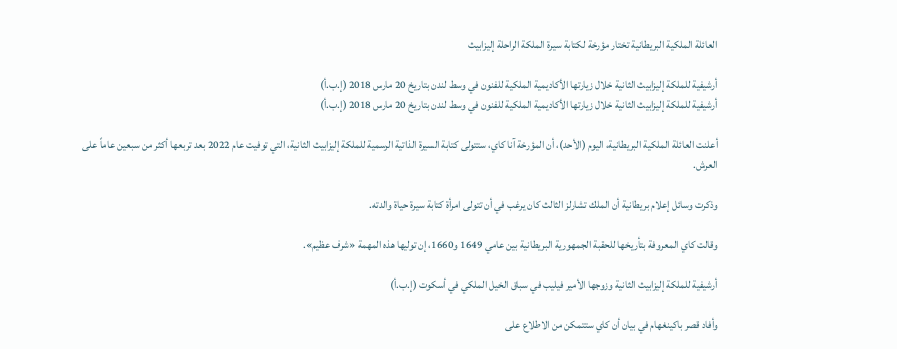العائلة الملكية البريطانية تختار مؤرخة لكتابة سيرة الملكة الراحلة إليزابيث

أرشيفية للملكة إليزابيث الثانية خلال زيارتها الأكاديمية الملكية للفنون في وسط لندن بتاريخ 20 مارس 2018 (إ.ب.أ)
أرشيفية للملكة إليزابيث الثانية خلال زيارتها الأكاديمية الملكية للفنون في وسط لندن بتاريخ 20 مارس 2018 (إ.ب.أ)

أعلنت العائلة الملكية البريطانية، اليوم (الأحد)، أن المؤرخة آنا كاي، ستتولى كتابة السيرة الذاتية الرسمية للملكة إليزابيث الثانية، التي توفيت عام 2022 بعد تربعها أكثر من سبعين عاماً على العرش.

وذكرت وسائل إعلام بريطانية أن الملك تشارلز الثالث كان يرغب في أن تتولى امرأة كتابة سيرة حياة والدته.

وقالت كاي المعروفة بتأريخها للحقبة الجمهورية البريطانية بين عامي 1649 و1660، إن توليها هذه المهمة «شرف عظيم».

أرشيفية للملكة إليزابيث الثانية وزوجها الأمير فيليب في سباق الخيل الملكي في أسكوت (إ.ب.أ)

وأفاد قصر باكينغهام في بيان أن كاي ستتمكن من الاطلاع على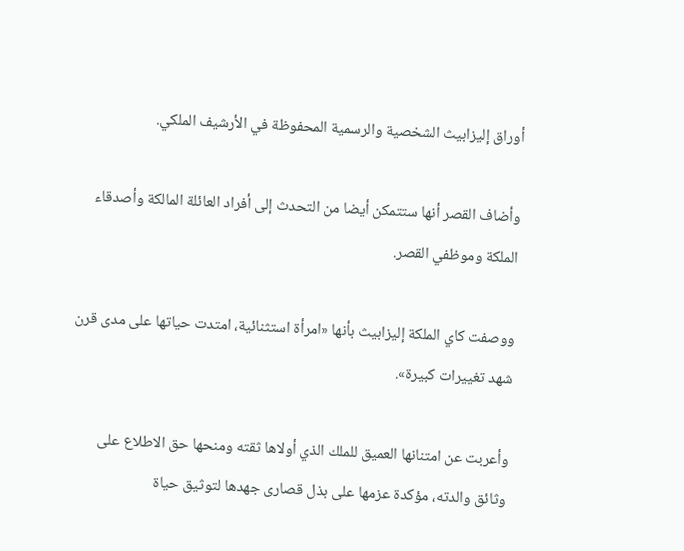أوراق إليزابيث الشخصية والرسمية المحفوظة في الأرشيف الملكي.

وأضاف القصر أنها ستتمكن أيضا من التحدث إلى أفراد العائلة المالكة وأصدقاء الملكة وموظفي القصر.

ووصفت كاي الملكة إليزابيث بأنها «امرأة استثنائية، امتدت حياتها على مدى قرن شهد تغييرات كبيرة».

وأعربت عن امتنانها العميق للملك الذي أولاها ثقته ومنحها حق الاطلاع على وثائق والدته، مؤكدة عزمها على بذل قصارى جهدها لتوثيق حياة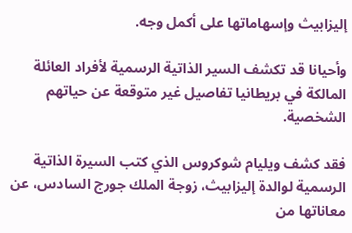إليزابيث وإسهاماتها على أكمل وجه.

وأحيانا قد تكشف السير الذاتية الرسمية لأفراد العائلة المالكة في بريطانيا تفاصيل غير متوقعة عن حياتهم الشخصية.

فقد كشف ويليام شوكروس الذي كتب السيرة الذاتية الرسمية لوالدة إليزابيث، زوجة الملك جورج السادس، عن معاناتها من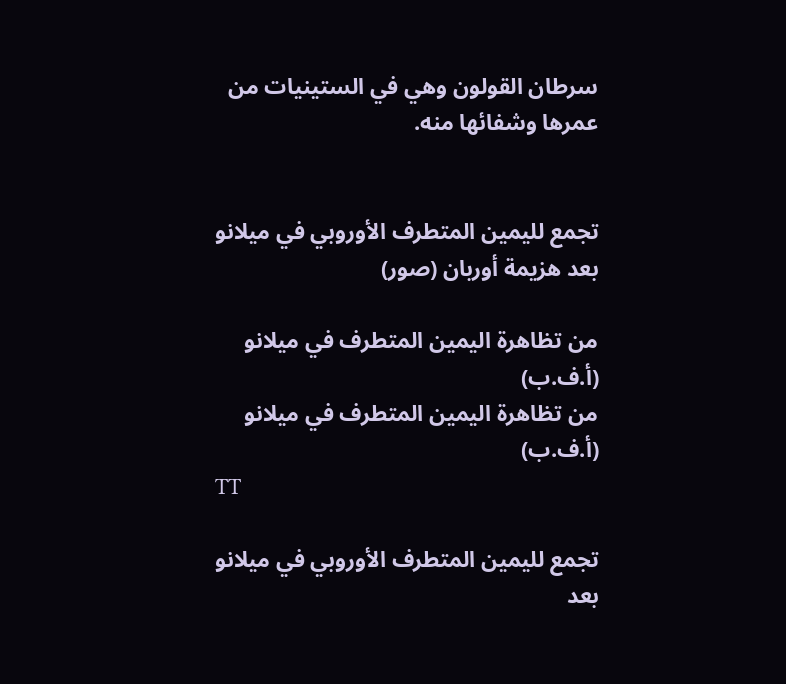سرطان القولون وهي في الستينيات من عمرها وشفائها منه.


تجمع لليمين المتطرف الأوروبي في ميلانو بعد هزيمة أوربان (صور)

من تظاهرة اليمين المتطرف في ميلانو (أ.ف.ب)
من تظاهرة اليمين المتطرف في ميلانو (أ.ف.ب)
TT

تجمع لليمين المتطرف الأوروبي في ميلانو بعد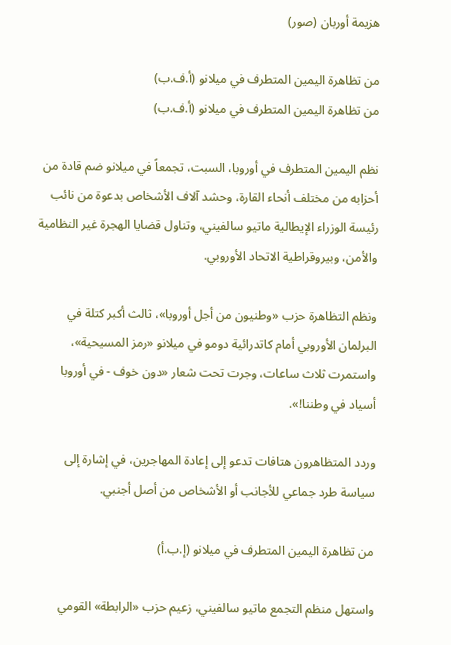هزيمة أوربان (صور)

من تظاهرة اليمين المتطرف في ميلانو (أ.ف.ب)
من تظاهرة اليمين المتطرف في ميلانو (أ.ف.ب)

نظم اليمين المتطرف في أوروبا، السبت، تجمعاً في ميلانو ضم قادة من أحزابه من مختلف أنحاء القارة، وحشد آلاف الأشخاص بدعوة من نائب رئيسة الوزراء الإيطالية ماتيو سالفيني، وتناول قضايا الهجرة غير النظامية والأمن، وبيروقراطية الاتحاد الأوروبي.

ونظم التظاهرة حزب «وطنيون من أجل أوروبا»، ثالث أكبر كتلة في البرلمان الأوروبي أمام كاتدرائية دومو في ميلانو «رمز المسيحية»، واستمرت ثلاث ساعات، وجرت تحت شعار «دون خوف - في أوروبا أسياد في وطننا!».

وردد المتظاهرون هتافات تدعو إلى إعادة المهاجرين، في إشارة إلى سياسة طرد جماعي للأجانب أو الأشخاص من أصل أجنبي.

من تظاهرة اليمين المتطرف في ميلانو (إ.ب.أ)

واستهل منظم التجمع ماتيو سالفيني، زعيم حزب «الرابطة» القومي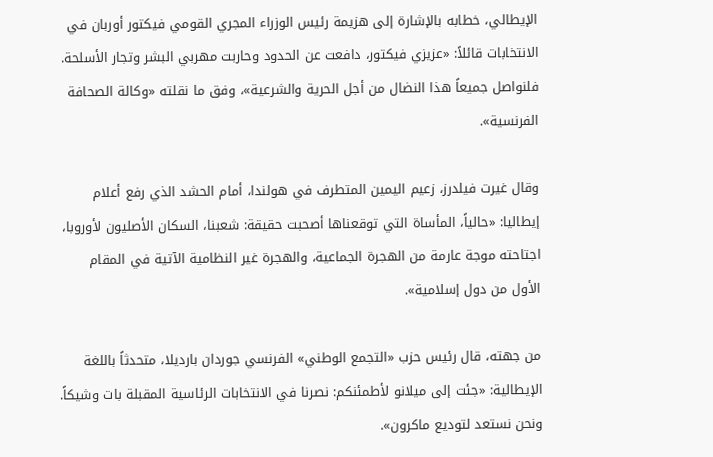الإيطالي، خطابه بالإشارة إلى هزيمة رئيس الوزراء المجري القومي فيكتور أوربان في الانتخابات قائلاً: «عزيزي فيكتور، دافعت عن الحدود وحاربت مهربي البشر وتجار الأسلحة. فلنواصل جميعاً هذا النضال من أجل الحرية والشرعية»، وفق ما نقلته «وكالة الصحافة الفرنسية».

وقال غيرت فيلدرز، زعيم اليمين المتطرف في هولندا، أمام الحشد الذي رفع أعلام إيطاليا: «حالياً، المأساة التي توقعناها أصحبت حقيقة: شعبنا، السكان الأصليون لأوروبا، اجتاحته موجة عارمة من الهجرة الجماعية، والهجرة غير النظامية الآتية في المقام الأول من دول إسلامية».

من جهته، قال رئيس حزب «التجمع الوطني» الفرنسي جوردان بارديلا، متحدثاً باللغة الإيطالية: «جئت إلى ميلانو لأطمئنكم: نصرنا في الانتخابات الرئاسية المقبلة بات وشيكاً. ونحن نستعد لتوديع ماكرون».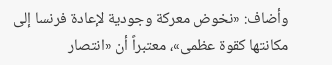وأضاف: «نخوض معركة وجودية لإعادة فرنسا إلى مكانتها كقوة عظمى»، معتبراً أن «انتصار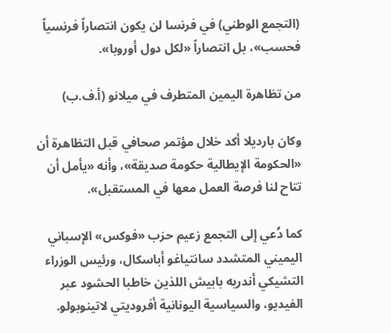(التجمع الوطني) في فرنسا لن يكون انتصاراً فرنسياً فحسب»، بل انتصاراً «لكل دول أوروبا».

من تظاهرة اليمين المتطرف في ميلانو (أ.ف.ب)

وكان بارديلا أكد خلال مؤتمر صحافي قبل التظاهرة أن «الحكومة الإيطالية حكومة صديقة»، وأنه «يأمل أن تتاح لنا فرصة العمل معها في المستقبل».

كما دُعي إلى التجمع زعيم حزب «فوكس» الإسباني اليميني المتشدد سانتياغو أباسكال، ورئيس الوزراء التشيكي أندريه بابيش اللذين خاطبا الحشود عبر الفيديو، والسياسية اليونانية أفروديتي لاتينوبولو.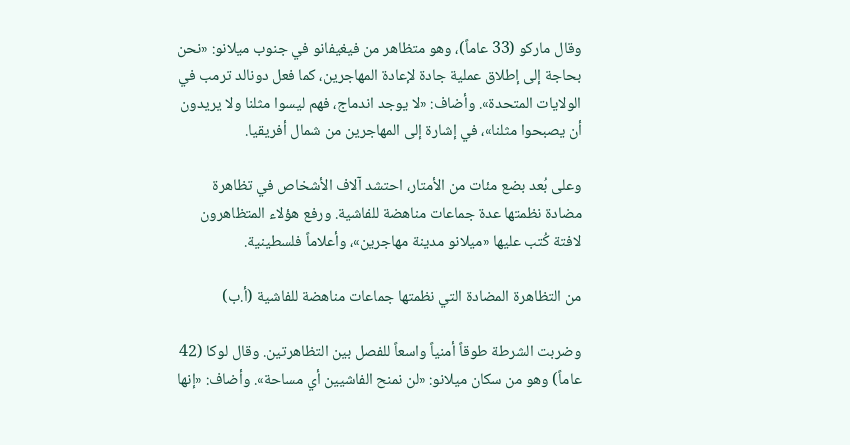وقال ماركو (33 عاماً)، وهو متظاهر من فيغيفانو في جنوب ميلانو: «نحن بحاجة إلى إطلاق عملية جادة لإعادة المهاجرين، كما فعل دونالد ترمب في الولايات المتحدة». وأضاف: «لا يوجد اندماج، فهم ليسوا مثلنا ولا يريدون أن يصبحوا مثلنا»، في إشارة إلى المهاجرين من شمال أفريقيا.

وعلى بُعد بضع مئات من الأمتار، احتشد آلاف الأشخاص في تظاهرة مضادة نظمتها عدة جماعات مناهضة للفاشية. ورفع هؤلاء المتظاهرون لافتة كُتب عليها «ميلانو مدينة مهاجرين»، وأعلاماً فلسطينية.

من التظاهرة المضادة التي نظمتها جماعات مناهضة للفاشية (أ.ب)

وضربت الشرطة طوقاً أمنياً واسعاً للفصل بين التظاهرتين. وقال لوكا (42 عاماً) وهو من سكان ميلانو: «لن نمنح الفاشيين أي مساحة». وأضاف: «إنها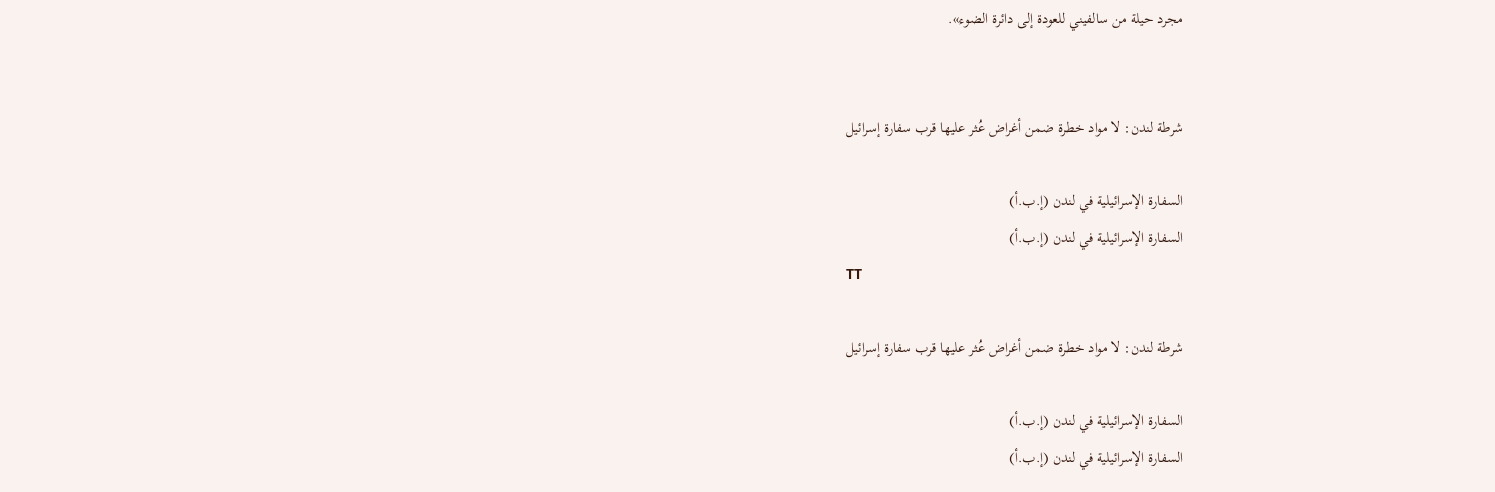مجرد حيلة من سالفيني للعودة إلى دائرة الضوء».


شرطة لندن: لا مواد خطرة ضمن أغراض عُثر عليها قرب سفارة إسرائيل

السفارة الإسرائيلية في لندن (إ.ب.أ)
السفارة الإسرائيلية في لندن (إ.ب.أ)
TT

شرطة لندن: لا مواد خطرة ضمن أغراض عُثر عليها قرب سفارة إسرائيل

السفارة الإسرائيلية في لندن (إ.ب.أ)
السفارة الإسرائيلية في لندن (إ.ب.أ)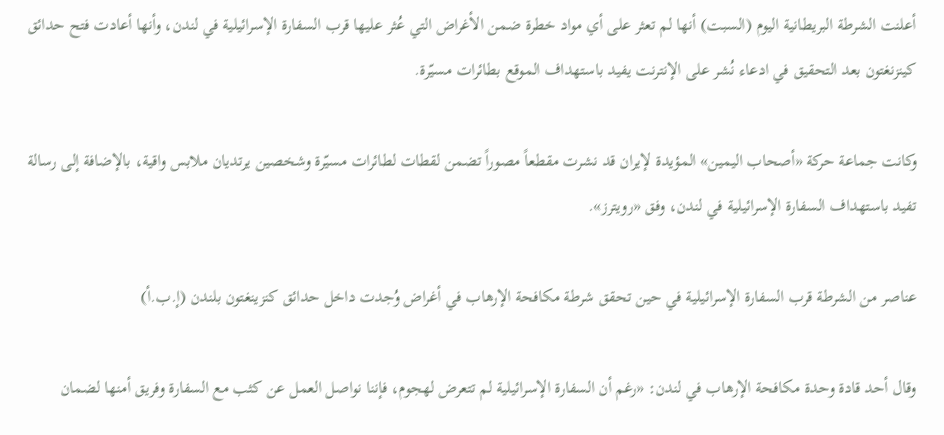أعلنت الشرطة البريطانية اليوم (السبت) أنها لم تعثر على أي مواد خطرة ضمن الأغراض التي عُثر عليها قرب السفارة الإسرائيلية في لندن، وأنها أعادت فتح حدائق كينزنغتون بعد التحقيق في ادعاء نُشر على الإنترنت يفيد باستهداف الموقع بطائرات مسيّرة.

وكانت جماعة حركة «أصحاب اليمين» المؤيدة لإيران قد نشرت مقطعاً مصوراً تضمن لقطات لطائرات مسيّرة وشخصين يرتديان ملابس واقية، بالإضافة إلى رسالة تفيد باستهداف السفارة الإسرائيلية في لندن، وفق «رويترز».

عناصر من الشرطة قرب السفارة الإسرائيلية في حين تحقق شرطة مكافحة الإرهاب في أغراض وُجدت داخل حدائق كنزينغتون بلندن (إ.ب.أ)

وقال أحد قادة وحدة مكافحة الإرهاب في لندن: «رغم أن السفارة الإسرائيلية لم تتعرض لهجوم، فإننا نواصل العمل عن كثب مع السفارة وفريق أمنها لضمان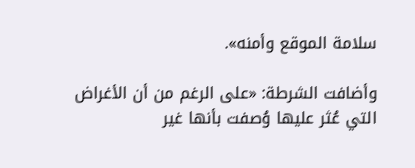سلامة الموقع وأمنه».

وأضافت الشرطة: «على الرغم من أن الأغراض التي عُثر عليها وُصفت بأنها غير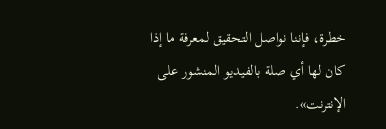خطرة، فإننا نواصل التحقيق لمعرفة ما إذا كان لها أي صلة بالفيديو المنشور على الإنترنت».